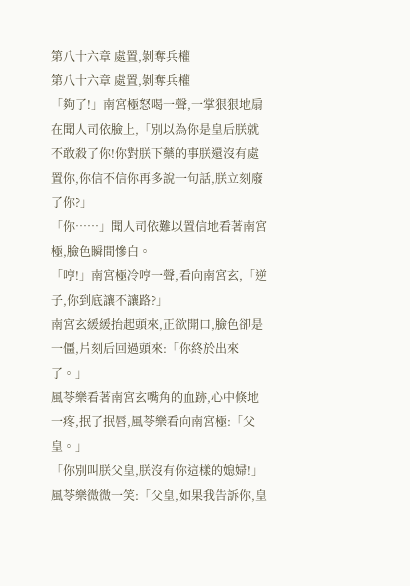第八十六章 處置,剝奪兵權
第八十六章 處置,剝奪兵權
「夠了!」南宮極怒喝一聲,一掌狠狠地扇在聞人司依臉上,「別以為你是皇后朕就不敢殺了你!你對朕下藥的事朕還沒有處置你,你信不信你再多說一句話,朕立刻廢了你?」
「你……」聞人司依難以置信地看著南宮極,臉色瞬間慘白。
「哼!」南宮極冷哼一聲,看向南宮玄,「逆子,你到底讓不讓路?」
南宮玄緩緩抬起頭來,正欲開口,臉色卻是一僵,片刻后回過頭來:「你終於出來了。」
風苓樂看著南宮玄嘴角的血跡,心中倏地一疼,抿了抿唇,風苓樂看向南宮極:「父皇。」
「你別叫朕父皇,朕沒有你這樣的媳婦!」
風苓樂微微一笑:「父皇,如果我告訴你,皇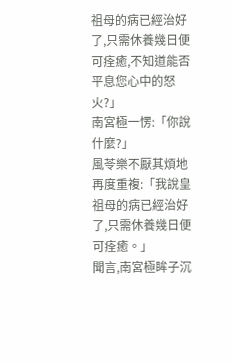祖母的病已經治好了,只需休養幾日便可痊癒,不知道能否平息您心中的怒火?」
南宮極一愣:「你說什麼?」
風苓樂不厭其煩地再度重複:「我說皇祖母的病已經治好了,只需休養幾日便可痊癒。」
聞言,南宮極眸子沉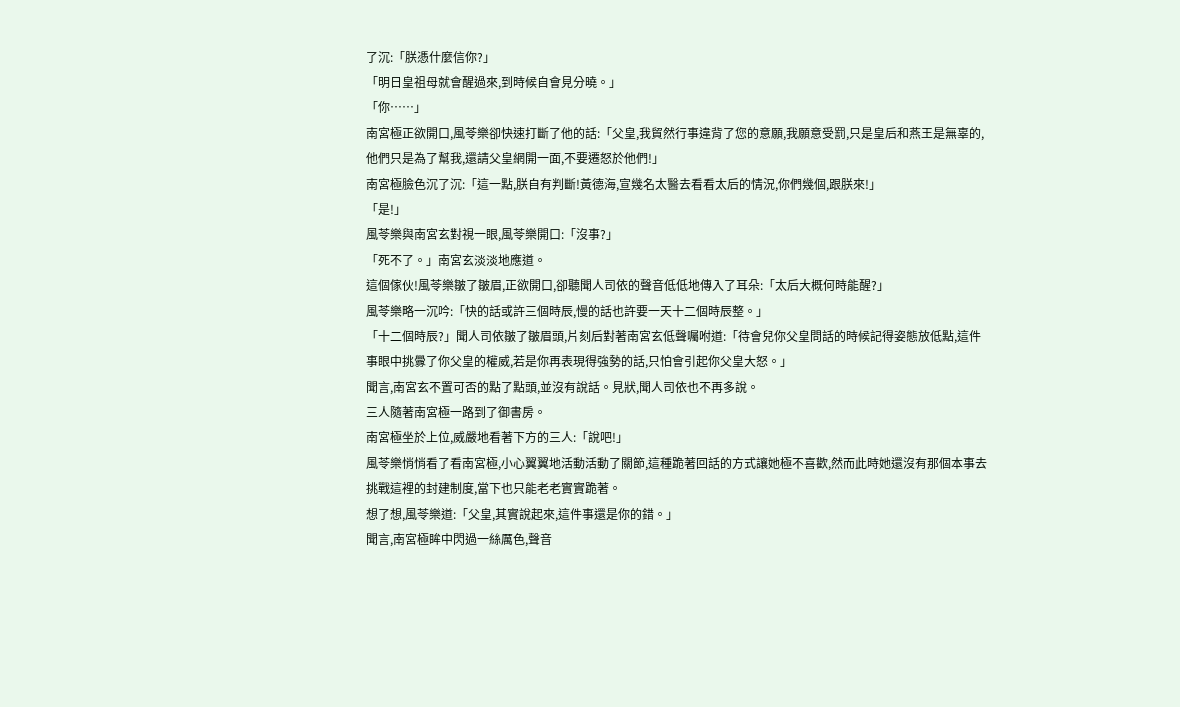了沉:「朕憑什麼信你?」
「明日皇祖母就會醒過來,到時候自會見分曉。」
「你……」
南宮極正欲開口,風苓樂卻快速打斷了他的話:「父皇,我貿然行事違背了您的意願,我願意受罰,只是皇后和燕王是無辜的,他們只是為了幫我,還請父皇網開一面,不要遷怒於他們!」
南宮極臉色沉了沉:「這一點,朕自有判斷!黃德海,宣幾名太醫去看看太后的情況,你們幾個,跟朕來!」
「是!」
風苓樂與南宮玄對視一眼,風苓樂開口:「沒事?」
「死不了。」南宮玄淡淡地應道。
這個傢伙!風苓樂皺了皺眉,正欲開口,卻聽聞人司依的聲音低低地傳入了耳朵:「太后大概何時能醒?」
風苓樂略一沉吟:「快的話或許三個時辰,慢的話也許要一天十二個時辰整。」
「十二個時辰?」聞人司依皺了皺眉頭,片刻后對著南宮玄低聲囑咐道:「待會兒你父皇問話的時候記得姿態放低點,這件事眼中挑釁了你父皇的權威,若是你再表現得強勢的話,只怕會引起你父皇大怒。」
聞言,南宮玄不置可否的點了點頭,並沒有說話。見狀,聞人司依也不再多說。
三人隨著南宮極一路到了御書房。
南宮極坐於上位,威嚴地看著下方的三人:「說吧!」
風苓樂悄悄看了看南宮極,小心翼翼地活動活動了關節,這種跪著回話的方式讓她極不喜歡,然而此時她還沒有那個本事去挑戰這裡的封建制度,當下也只能老老實實跪著。
想了想,風苓樂道:「父皇,其實說起來,這件事還是你的錯。」
聞言,南宮極眸中閃過一絲厲色,聲音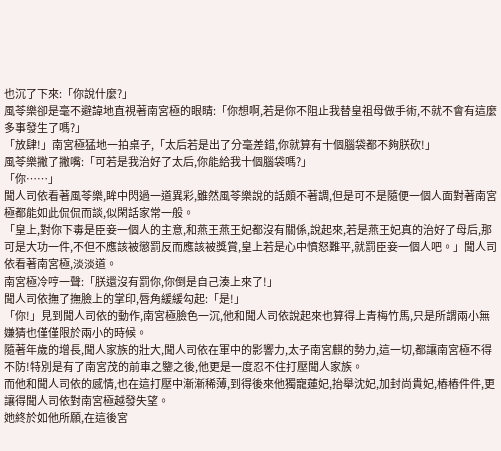也沉了下來:「你說什麼?」
風苓樂卻是毫不避諱地直視著南宮極的眼睛:「你想啊,若是你不阻止我替皇祖母做手術,不就不會有這麼多事發生了嗎?」
「放肆!」南宮極猛地一拍桌子,「太后若是出了分毫差錯,你就算有十個腦袋都不夠朕砍!」
風苓樂撇了撇嘴:「可若是我治好了太后,你能給我十個腦袋嗎?」
「你……」
聞人司依看著風苓樂,眸中閃過一道異彩,雖然風苓樂說的話頗不著調,但是可不是隨便一個人面對著南宮極都能如此侃侃而談,似閑話家常一般。
「皇上,對你下毒是臣妾一個人的主意,和燕王燕王妃都沒有關係,說起來,若是燕王妃真的治好了母后,那可是大功一件,不但不應該被懲罰反而應該被獎賞,皇上若是心中憤怒難平,就罰臣妾一個人吧。」聞人司依看著南宮極,淡淡道。
南宮極冷哼一聲:「朕還沒有罰你,你倒是自己湊上來了!」
聞人司依撫了撫臉上的掌印,唇角緩緩勾起:「是!」
「你!」見到聞人司依的動作,南宮極臉色一沉,他和聞人司依說起來也算得上青梅竹馬,只是所謂兩小無嫌猜也僅僅限於兩小的時候。
隨著年歲的增長,聞人家族的壯大,聞人司依在軍中的影響力,太子南宮麒的勢力,這一切,都讓南宮極不得不防!特別是有了南宮茂的前車之鑒之後,他更是一度忍不住打壓聞人家族。
而他和聞人司依的感情,也在這打壓中漸漸稀薄,到得後來他獨寵蓮妃,抬舉沈妃,加封尚貴妃,樁樁件件,更讓得聞人司依對南宮極越發失望。
她終於如他所願,在這後宮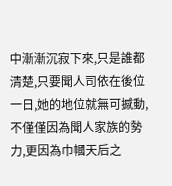中漸漸沉寂下來,只是誰都清楚,只要聞人司依在後位一日,她的地位就無可撼動,不僅僅因為聞人家族的勢力,更因為巾幗天后之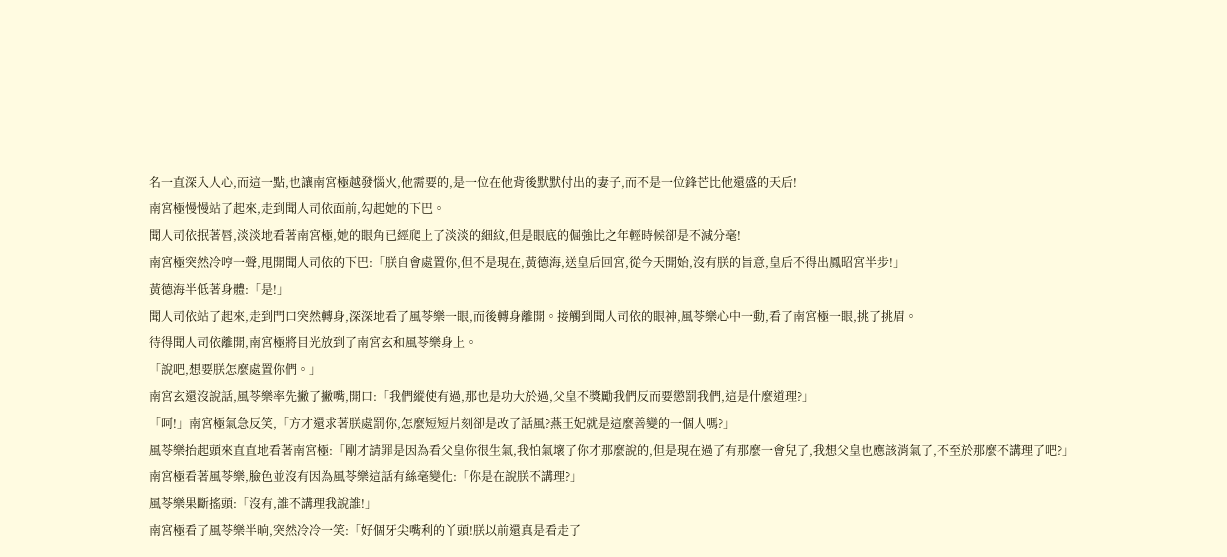名一直深入人心,而這一點,也讓南宮極越發惱火,他需要的,是一位在他背後默默付出的妻子,而不是一位鋒芒比他還盛的天后!
南宮極慢慢站了起來,走到聞人司依面前,勾起她的下巴。
聞人司依抿著唇,淡淡地看著南宮極,她的眼角已經爬上了淡淡的細紋,但是眼底的倔強比之年輕時候卻是不減分毫!
南宮極突然冷哼一聲,甩開聞人司依的下巴:「朕自會處置你,但不是現在,黃德海,送皇后回宮,從今天開始,沒有朕的旨意,皇后不得出鳳昭宮半步!」
黃德海半低著身體:「是!」
聞人司依站了起來,走到門口突然轉身,深深地看了風苓樂一眼,而後轉身離開。接觸到聞人司依的眼神,風苓樂心中一動,看了南宮極一眼,挑了挑眉。
待得聞人司依離開,南宮極將目光放到了南宮玄和風苓樂身上。
「說吧,想要朕怎麼處置你們。」
南宮玄還沒說話,風苓樂率先撇了撇嘴,開口:「我們縱使有過,那也是功大於過,父皇不獎勵我們反而要懲罰我們,這是什麼道理?」
「呵!」南宮極氣急反笑,「方才還求著朕處罰你,怎麼短短片刻卻是改了話風?燕王妃就是這麼善變的一個人嗎?」
風苓樂抬起頭來直直地看著南宮極:「剛才請罪是因為看父皇你很生氣,我怕氣壞了你才那麼說的,但是現在過了有那麼一會兒了,我想父皇也應該消氣了,不至於那麼不講理了吧?」
南宮極看著風苓樂,臉色並沒有因為風苓樂這話有絲毫變化:「你是在說朕不講理?」
風苓樂果斷搖頭:「沒有,誰不講理我說誰!」
南宮極看了風苓樂半晌,突然冷冷一笑:「好個牙尖嘴利的丫頭!朕以前還真是看走了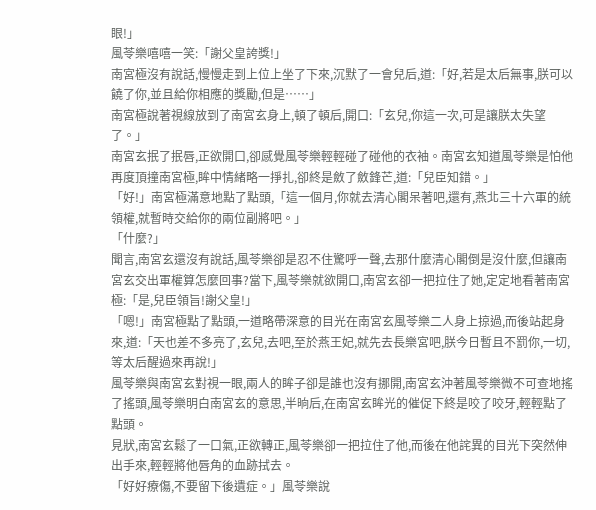眼!」
風苓樂嘻嘻一笑:「謝父皇誇獎!」
南宮極沒有說話,慢慢走到上位上坐了下來,沉默了一會兒后,道:「好,若是太后無事,朕可以饒了你,並且給你相應的獎勵,但是……」
南宮極說著視線放到了南宮玄身上,頓了頓后,開口:「玄兒,你這一次,可是讓朕太失望了。」
南宮玄抿了抿唇,正欲開口,卻感覺風苓樂輕輕碰了碰他的衣袖。南宮玄知道風苓樂是怕他再度頂撞南宮極,眸中情緒略一掙扎,卻終是斂了斂鋒芒,道:「兒臣知錯。」
「好!」南宮極滿意地點了點頭,「這一個月,你就去清心閣呆著吧,還有,燕北三十六軍的統領權,就暫時交給你的兩位副將吧。」
「什麼?」
聞言,南宮玄還沒有說話,風苓樂卻是忍不住驚呼一聲,去那什麼清心閣倒是沒什麼,但讓南宮玄交出軍權算怎麼回事?當下,風苓樂就欲開口,南宮玄卻一把拉住了她,定定地看著南宮極:「是,兒臣領旨!謝父皇!」
「嗯!」南宮極點了點頭,一道略帶深意的目光在南宮玄風苓樂二人身上掠過,而後站起身來,道:「天也差不多亮了,玄兒,去吧,至於燕王妃,就先去長樂宮吧,朕今日暫且不罰你,一切,等太后醒過來再說!」
風苓樂與南宮玄對視一眼,兩人的眸子卻是誰也沒有挪開,南宮玄沖著風苓樂微不可查地搖了搖頭,風苓樂明白南宮玄的意思,半晌后,在南宮玄眸光的催促下終是咬了咬牙,輕輕點了點頭。
見狀,南宮玄鬆了一口氣,正欲轉正,風苓樂卻一把拉住了他,而後在他詫異的目光下突然伸出手來,輕輕將他唇角的血跡拭去。
「好好療傷,不要留下後遺症。」風苓樂說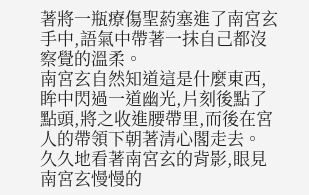著將一瓶療傷聖葯塞進了南宮玄手中,語氣中帶著一抹自己都沒察覺的溫柔。
南宮玄自然知道這是什麼東西,眸中閃過一道幽光,片刻後點了點頭,將之收進腰帶里,而後在宮人的帶領下朝著清心閣走去。
久久地看著南宮玄的背影,眼見南宮玄慢慢的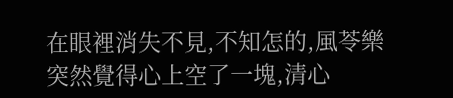在眼裡消失不見,不知怎的,風苓樂突然覺得心上空了一塊,清心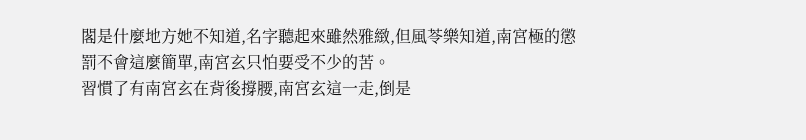閣是什麼地方她不知道,名字聽起來雖然雅緻,但風苓樂知道,南宮極的懲罰不會這麼簡單,南宮玄只怕要受不少的苦。
習慣了有南宮玄在背後撐腰,南宮玄這一走,倒是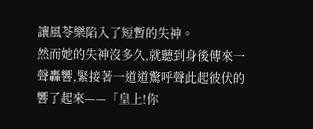讓風苓樂陷入了短暫的失神。
然而她的失神沒多久,就聽到身後傳來一聲轟響,緊接著一道道驚呼聲此起彼伏的響了起來——「皇上!你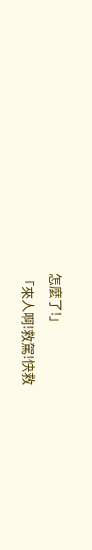怎麼了!」
「來人啊!救駕!快救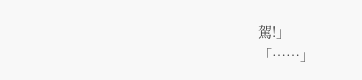駕!」
「……」